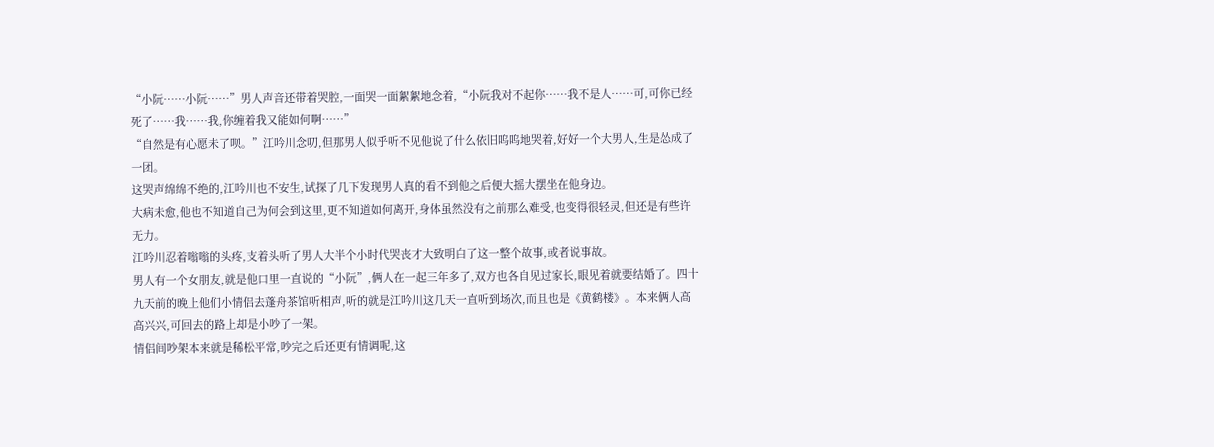“小阮……小阮……”男人声音还带着哭腔,一面哭一面絮絮地念着,“小阮我对不起你……我不是人……可,可你已经死了……我……我,你缠着我又能如何啊……”
“自然是有心愿未了呗。”江吟川念叨,但那男人似乎听不见他说了什么依旧呜呜地哭着,好好一个大男人,生是怂成了一团。
这哭声绵绵不绝的,江吟川也不安生,试探了几下发现男人真的看不到他之后便大摇大摆坐在他身边。
大病未愈,他也不知道自己为何会到这里,更不知道如何离开,身体虽然没有之前那么难受,也变得很轻灵,但还是有些许无力。
江吟川忍着嗡嗡的头疼,支着头听了男人大半个小时代哭丧才大致明白了这一整个故事,或者说事故。
男人有一个女朋友,就是他口里一直说的“小阮”,俩人在一起三年多了,双方也各自见过家长,眼见着就要结婚了。四十九天前的晚上他们小情侣去蓬舟茶馆听相声,听的就是江吟川这几天一直听到场次,而且也是《黄鹤楼》。本来俩人高高兴兴,可回去的路上却是小吵了一架。
情侣间吵架本来就是稀松平常,吵完之后还更有情调呢,这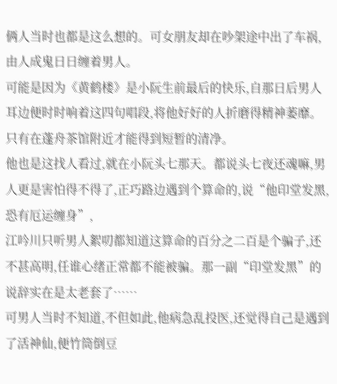俩人当时也都是这么想的。可女朋友却在吵架途中出了车祸,由人成鬼日日缠着男人。
可能是因为《黄鹤楼》是小阮生前最后的快乐,自那日后男人耳边便时时响着这四句唱段,将他好好的人折磨得精神萎靡。只有在蓬舟茶馆附近才能得到短暂的清净。
他也是这找人看过,就在小阮头七那天。都说头七夜还魂嘛,男人更是害怕得不得了,正巧路边遇到个算命的,说“他印堂发黑,恐有厄运缠身”,
江吟川只听男人絮叨都知道这算命的百分之二百是个骗子,还不甚高明,任谁心绪正常都不能被骗。那一副“印堂发黑”的说辞实在是太老套了……
可男人当时不知道,不但如此,他病急乱投医,还觉得自己是遇到了活神仙,便竹筒倒豆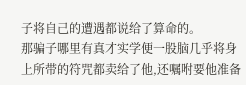子将自己的遭遇都说给了算命的。
那骗子哪里有真才实学便一股脑几乎将身上所带的符咒都卖给了他,还嘱咐要他准备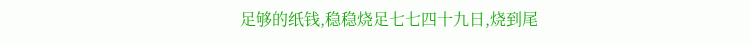足够的纸钱,稳稳烧足七七四十九日,烧到尾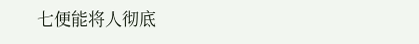七便能将人彻底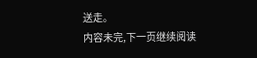送走。
内容未完,下一页继续阅读